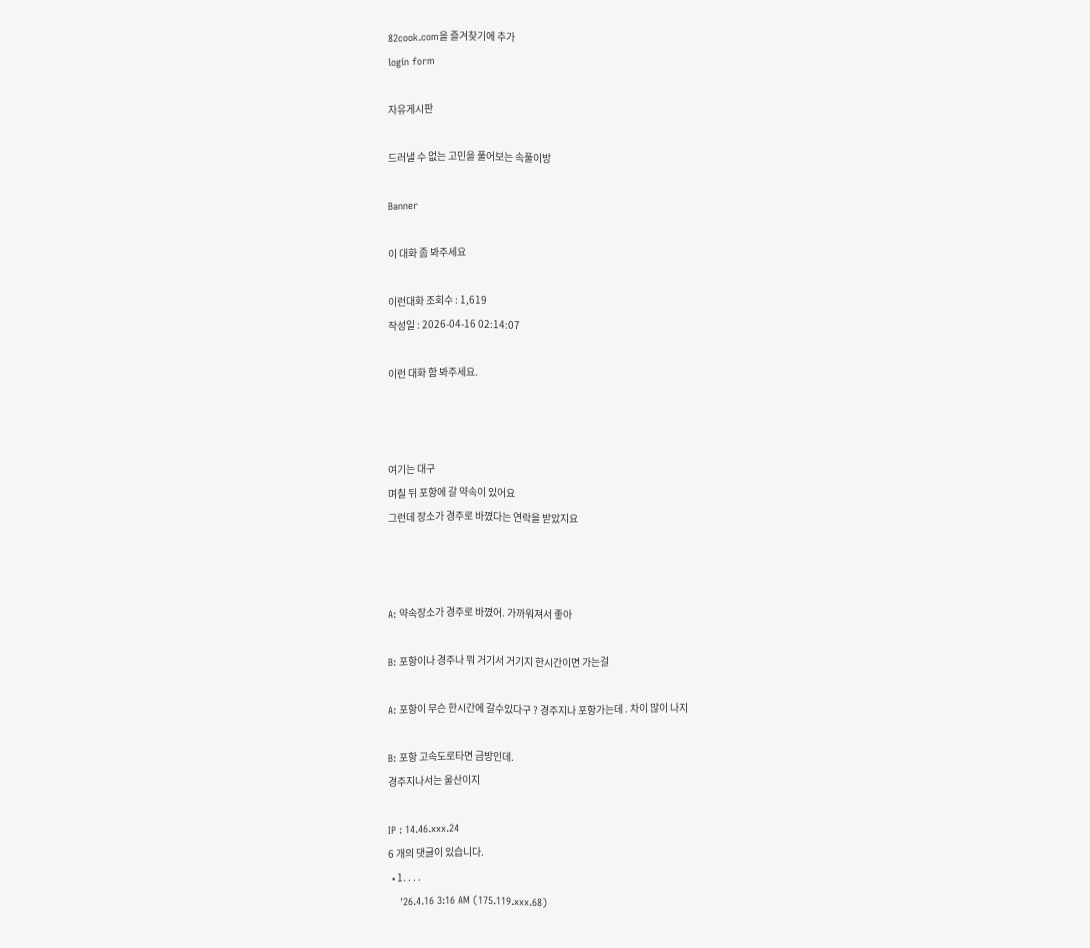82cook.com을 즐겨찾기에 추가
login form

자유게시판

드러낼 수 없는 고민을 풀어보는 속풀이방

Banner

이 대화 좀 봐주세요

이런대화 조회수 : 1,619
작성일 : 2026-04-16 02:14:07

이런 대화 함 봐주세요.



여기는 대구
며칠 뒤 포항에 갈 약속이 있어요
그런데 장소가 경주로 바꼈다는 연락을 받았지요



A: 약속장소가 경주로 바꼈어. 가까워져서 좋아

B: 포항이나 경주나 뭐 거기서 거기지 한시간이면 가는걸

A: 포항이 무슨 한시간에 갈수있다구 ? 경주지나 포항가는데 . 차이 많이 나지

B: 포항 고속도로타면 금방인데.
경주지나서는 울산이지

IP : 14.46.xxx.24
6 개의 댓글이 있습니다.
  • 1. . . .
    '26.4.16 3:16 AM (175.119.xxx.68)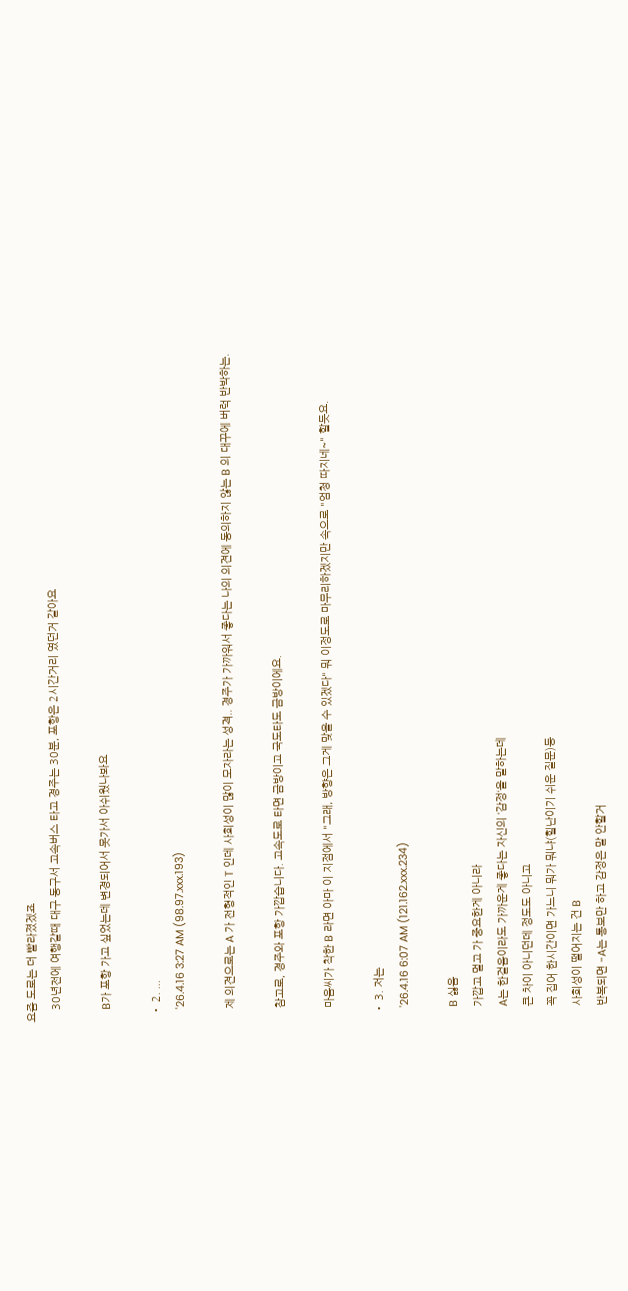요즘 도로는 더 빨라졌겠죠
    30년전에 여행갈때 대구 동구서 고속버스 타고 경주는 30분, 포항은 2시간거리 였던거 같아요

    B가 포항 가고 싶었는데 변경되어서 못가서 아쉬웠나봐요

  • 2. ...
    '26.4.16 3:27 AM (98.97.xxx.193)

    제 의견으로는 A 가 전형적인 T 인데 사회성이 많이 모자라는 성격.. 경주가 가까워서 좋다는 나의 의견에 동의하지 않는 B 의 대꾸에 버럭 반박하는.

    참고로, 경주와 포항 가깝습니다. 고속도로 타면 금방이고 국도타도 금방이에요.

    마음씨가 착한 B 라면 아마 이 지점에서 "그래, 방향은 그게 맞을 수 있겠다" 뭐 이정도로 마무리하겠지만 속으로 "엄청 따지네~" 할듯요.

  • 3. 저는
    '26.4.16 6:07 AM (121.162.xxx.234)

    B 싫음
    가깝고 멀고 가 중요한게 아니라
    A는 한걸음이라도 가까운게 좋다는 자신의 ‘감정‘을 말하는데
    큰 차이 아니던데 정도도 아니고
    꼭 집어 한시간이면 가느니 뭐가 뭐냐(힐난이기 쉬운 질문)등
    사회성이 떨어지는 건 B
    반복되면 -A는 통보만 하고 감정은 말 안할거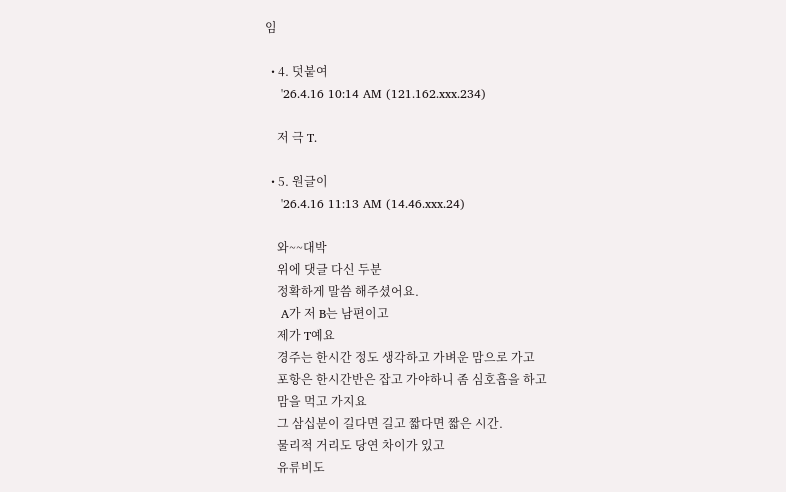임

  • 4. 덧붙여
    '26.4.16 10:14 AM (121.162.xxx.234)

    저 극 T.

  • 5. 원글이
    '26.4.16 11:13 AM (14.46.xxx.24)

    와~~대박
    위에 댓글 다신 두분
    정확하게 말씀 해주셨어요.
    A가 저 B는 남편이고
    제가 T예요
    경주는 한시간 정도 생각하고 가벼운 맘으로 가고
    포항은 한시간반은 잡고 가야하니 좀 심호흡을 하고
    맘을 먹고 가지요
    그 삼십분이 길다면 길고 짧다면 짧은 시간.
    물리적 거리도 당연 차이가 있고
    유류비도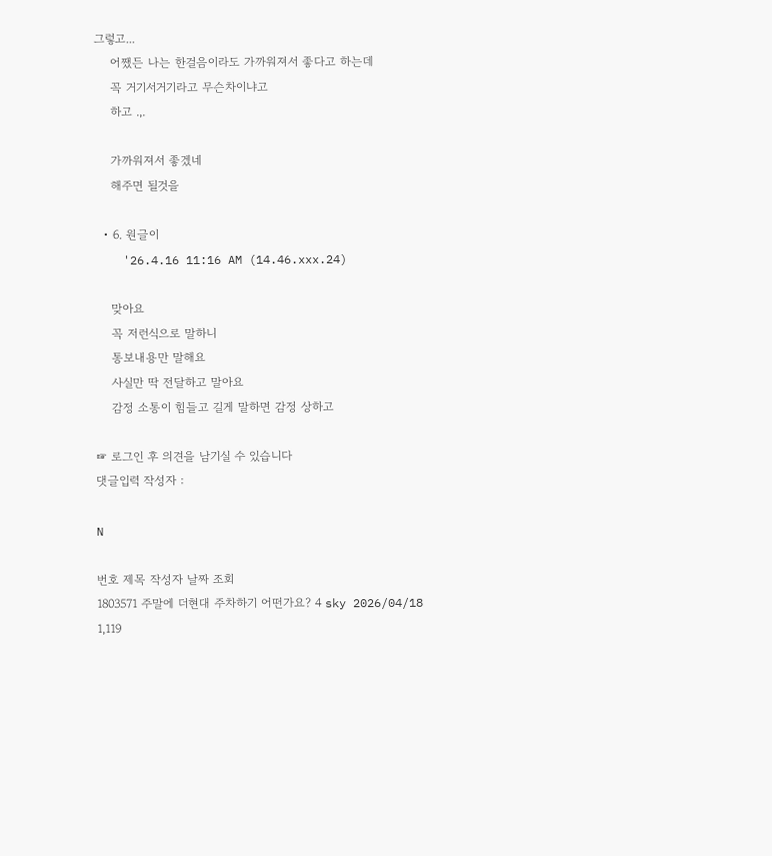그렇고...
    어쨌든 나는 한걸음이라도 가까워져서 좋다고 하는데
    꼭 거기서거기라고 무슨차이냐고
    하고 .,.

    가까워져서 좋겠네
    해주면 될것을

  • 6. 원글이
    '26.4.16 11:16 AM (14.46.xxx.24)

    맞아요
    꼭 저런식으로 말하니
    통보내용만 말해요
    사실만 딱 전달하고 말아요
    감정 소통이 힘들고 길게 말하면 감정 상하고

☞ 로그인 후 의견을 남기실 수 있습니다
댓글입력 작성자 :

N

번호 제목 작성자 날짜 조회
1803571 주말에 더현대 주차하기 어떤가요? 4 sky 2026/04/18 1,119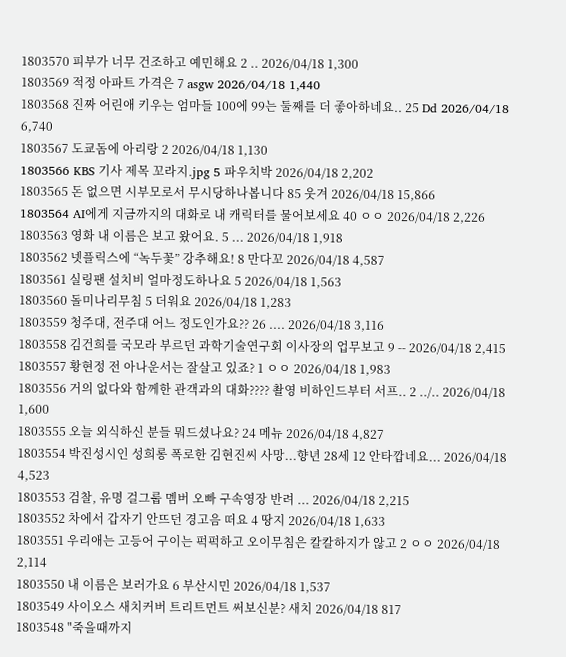1803570 피부가 너무 건조하고 예민해요 2 .. 2026/04/18 1,300
1803569 적정 아파트 가격은 7 asgw 2026/04/18 1,440
1803568 진짜 어린애 키우는 엄마들 100에 99는 둘째를 더 좋아하네요.. 25 Dd 2026/04/18 6,740
1803567 도쿄돔에 아리랑 2 2026/04/18 1,130
1803566 KBS 기사 제목 꼬라지.jpg 5 파우치박 2026/04/18 2,202
1803565 돈 없으면 시부모로서 무시당하나봅니다 85 웃겨 2026/04/18 15,866
1803564 AI에게 지금까지의 대화로 내 캐릭터를 물어보세요 40 ㅇㅇ 2026/04/18 2,226
1803563 영화 내 이름은 보고 왔어요. 5 ... 2026/04/18 1,918
1803562 넷플릭스에 “녹두꽃” 강추해요! 8 만다꼬 2026/04/18 4,587
1803561 실링팬 설치비 얼마정도하나요 5 2026/04/18 1,563
1803560 돌미나리무침 5 더워요 2026/04/18 1,283
1803559 청주대, 전주대 어느 정도인가요?? 26 .... 2026/04/18 3,116
1803558 김건희를 국모라 부르던 과학기술연구회 이사장의 업무보고 9 -- 2026/04/18 2,415
1803557 황현정 전 아나운서는 잘살고 있죠? 1 ㅇㅇ 2026/04/18 1,983
1803556 거의 없다와 함께한 관객과의 대화???? 촬영 비하인드부터 서프.. 2 ../.. 2026/04/18 1,600
1803555 오늘 외식하신 분들 뭐드셨나요? 24 메뉴 2026/04/18 4,827
1803554 박진성시인 성희롱 폭로한 김현진씨 사망...향년 28세 12 안타깝네요... 2026/04/18 4,523
1803553 검찰, 유명 걸그룹 멤버 오빠 구속영장 반려 ... 2026/04/18 2,215
1803552 차에서 갑자기 안뜨던 경고음 떠요 4 땅지 2026/04/18 1,633
1803551 우리애는 고등어 구이는 퍽퍽하고 오이무침은 칼칼하지가 않고 2 ㅇㅇ 2026/04/18 2,114
1803550 내 이름은 보러가요 6 부산시민 2026/04/18 1,537
1803549 사이오스 새치커버 트리트먼트 써보신분? 새치 2026/04/18 817
1803548 "죽을때까지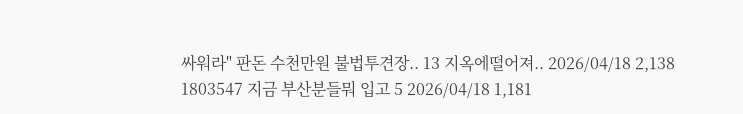싸워라" 판돈 수천만원 불법투견장.. 13 지옥에떨어져.. 2026/04/18 2,138
1803547 지금 부산분들뭐 입고 5 2026/04/18 1,181